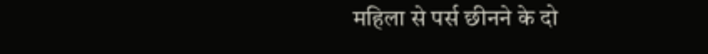महिला से पर्स छीनने के दो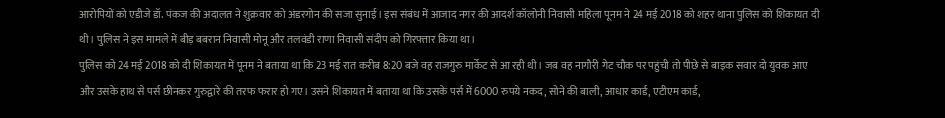आरोपियों को एडीजे डॉ. पंकज की अदालत ने शुक्रवार को अंडरगोन की सजा सुनाई। इस संबंध में आजाद नगर की आदर्श कॉलोनी निवासी महिला पूनम ने 24 मई 2018 को शहर थाना पुलिस को शिकायत दी थी। पुलिस ने इस मामले में बीड़ बबरान निवासी मोनू और तलवंडी राणा निवासी संदीप को गिरफ्तार किया था।
पुलिस को 24 मई 2018 को दी शिकायत में पूनम ने बताया था कि 23 मई रात करीब 8:20 बजे वह राजगुरु मार्केट से आ रही थी। जब वह नागौरी गेट चौक पर पहुंची तो पीछे से बाइक सवार दो युवक आए और उसके हाथ से पर्स छीनकर गुरुद्वारे की तरफ फरार हो गए। उसने शिकायत में बताया था कि उसके पर्स में 6000 रुपये नकद, सोने की बाली, आधार कार्ड, एटीएम कार्ड,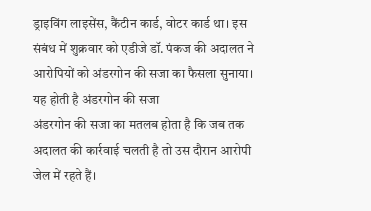ड्राइविंग लाइसेंस, कैंटीन कार्ड, वोटर कार्ड था। इस संबंध में शुक्रवार को एडीजे डॉ. पंकज की अदालत ने आरोपियों को अंडरगोन की सजा का फैसला सुनाया।
यह होती है अंडरगोन की सजा
अंडरगोन की सजा का मतलब होता है कि जब तक अदालत की कार्रवाई चलती है तो उस दौरान आरोपी जेल में रहते हैं।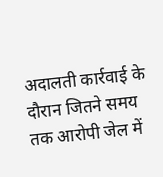अदालती कार्रवाई के दौरान जितने समय तक आरोपी जेल में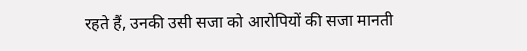रहते हैं, उनकी उसी सजा को आरोपियों की सजा मानती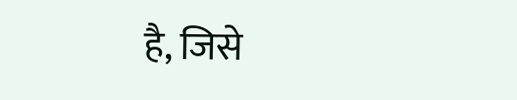है, जिसे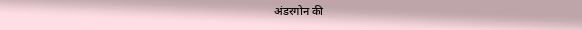अंडरगोन की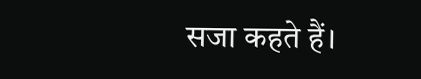सजा कहते हैं।